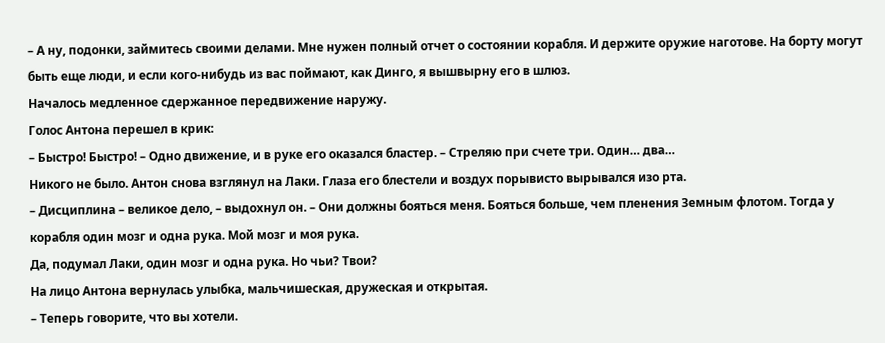– А ну, подонки, займитесь своими делами. Мне нужен полный отчет о состоянии корабля. И держите оружие наготове. На борту могут быть еще люди, и если кого-нибудь из вас поймают, как Динго, я вышвырну его в шлюз.
Началось медленное сдержанное передвижение наружу.
Голос Антона перешел в крик:
– Быстро! Быстро! – Одно движение, и в руке его оказался бластер. – Стреляю при счете три. Один… два…
Никого не было. Антон снова взглянул на Лаки. Глаза его блестели и воздух порывисто вырывался изо рта.
– Дисциплина – великое дело, – выдохнул он. – Они должны бояться меня. Бояться больше, чем пленения Земным флотом. Тогда у корабля один мозг и одна рука. Мой мозг и моя рука.
Да, подумал Лаки, один мозг и одна рука. Но чьи? Твои?
На лицо Антона вернулась улыбка, мальчишеская, дружеская и открытая.
– Теперь говорите, что вы хотели.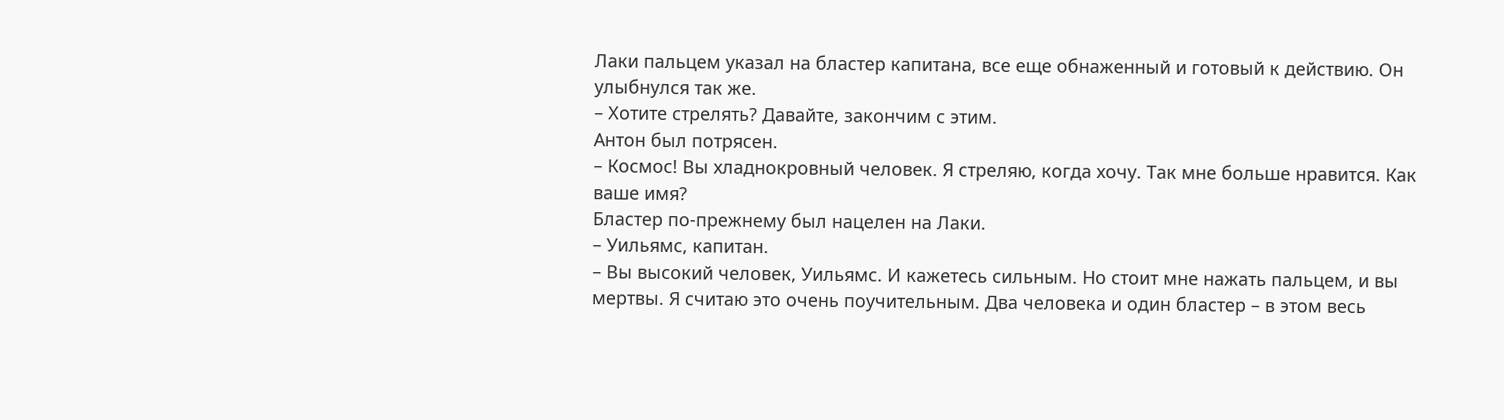Лаки пальцем указал на бластер капитана, все еще обнаженный и готовый к действию. Он улыбнулся так же.
– Хотите стрелять? Давайте, закончим с этим.
Антон был потрясен.
– Космос! Вы хладнокровный человек. Я стреляю, когда хочу. Так мне больше нравится. Как ваше имя?
Бластер по-прежнему был нацелен на Лаки.
– Уильямс, капитан.
– Вы высокий человек, Уильямс. И кажетесь сильным. Но стоит мне нажать пальцем, и вы мертвы. Я считаю это очень поучительным. Два человека и один бластер – в этом весь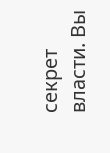секрет власти. Вы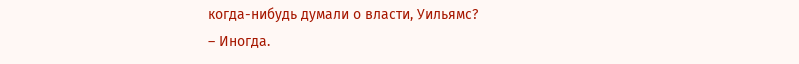когда-нибудь думали о власти, Уильямс?
– Иногда.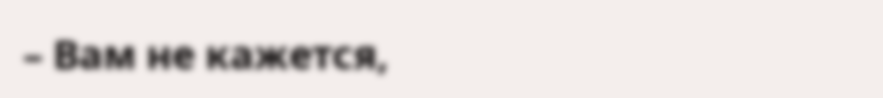– Вам не кажется,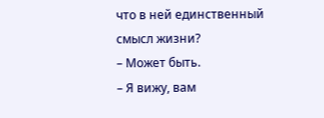что в ней единственный смысл жизни?
– Может быть.
– Я вижу, вам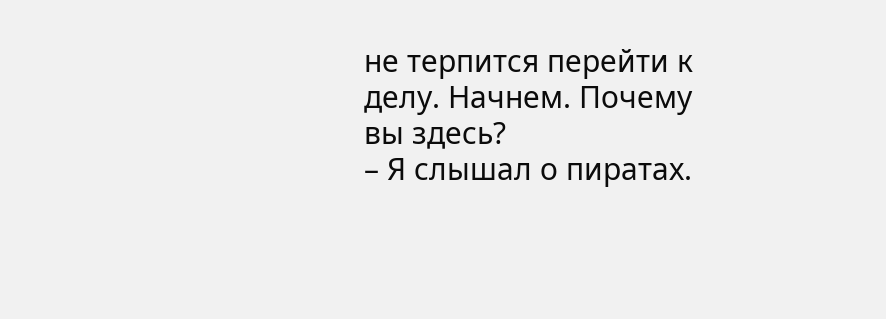не терпится перейти к делу. Начнем. Почему вы здесь?
– Я слышал о пиратах.